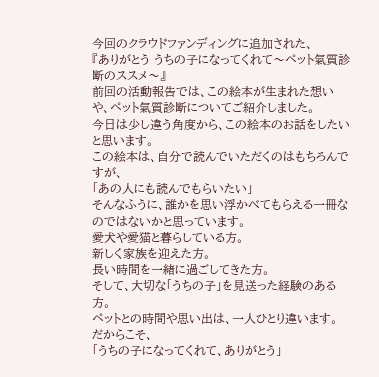今回のクラウドファンディングに追加された、
『ありがとう うちの子になってくれて〜ペット氣質診断のススメ〜』
前回の活動報告では、この絵本が生まれた想いや、ペット氣質診断についてご紹介しました。
今日は少し違う角度から、この絵本のお話をしたいと思います。
この絵本は、自分で読んでいただくのはもちろんですが、
「あの人にも読んでもらいたい」
そんなふうに、誰かを思い浮かべてもらえる一冊なのではないかと思っています。
愛犬や愛猫と暮らしている方。
新しく家族を迎えた方。
長い時間を一緒に過ごしてきた方。
そして、大切な「うちの子」を見送った経験のある方。
ペットとの時間や思い出は、一人ひとり違います。
だからこそ、
「うちの子になってくれて、ありがとう」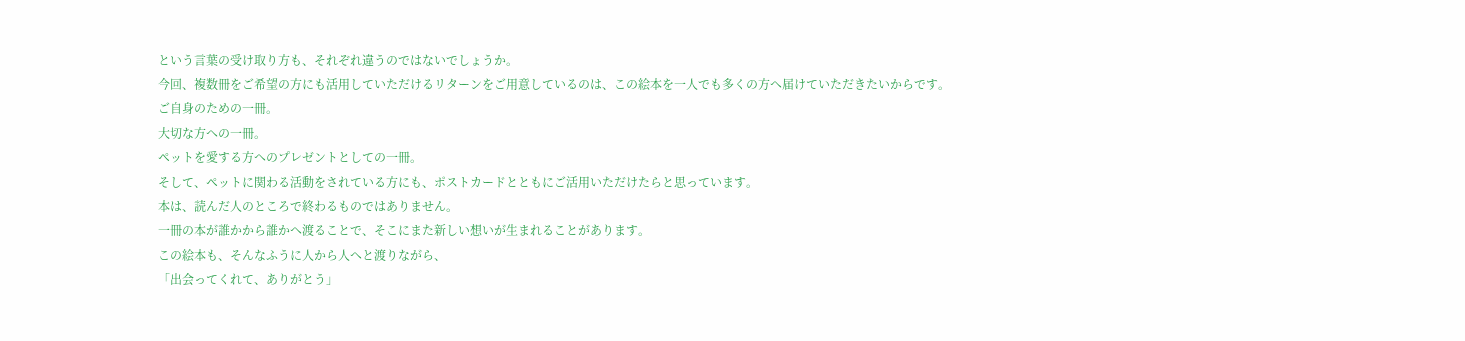という言葉の受け取り方も、それぞれ違うのではないでしょうか。
今回、複数冊をご希望の方にも活用していただけるリターンをご用意しているのは、この絵本を一人でも多くの方へ届けていただきたいからです。
ご自身のための一冊。
大切な方への一冊。
ペットを愛する方へのプレゼントとしての一冊。
そして、ペットに関わる活動をされている方にも、ポストカードとともにご活用いただけたらと思っています。
本は、読んだ人のところで終わるものではありません。
一冊の本が誰かから誰かへ渡ることで、そこにまた新しい想いが生まれることがあります。
この絵本も、そんなふうに人から人へと渡りながら、
「出会ってくれて、ありがとう」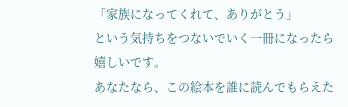「家族になってくれて、ありがとう」
という気持ちをつないでいく一冊になったら嬉しいです。
あなたなら、この絵本を誰に読んでもらえた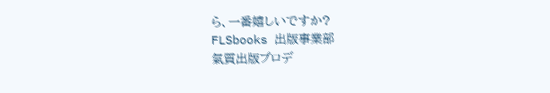ら、一番嬉しいですか?
FLSbooks 出版事業部
氣質出版プロデ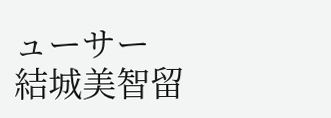ューサー
結城美智留